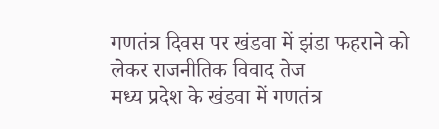गणतंत्र दिवस पर खंडवा में झंडा फहराने को लेकर राजनीतिक विवाद तेज
मध्य प्रदेश के खंडवा में गणतंत्र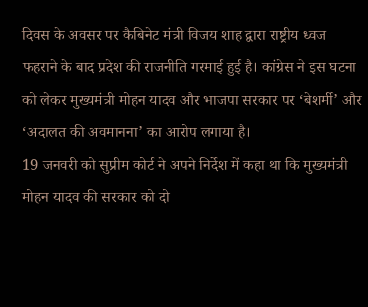दिवस के अवसर पर कैबिनेट मंत्री विजय शाह द्वारा राष्ट्रीय ध्वज फहराने के बाद प्रदेश की राजनीति गरमाई हुई है। कांग्रेस ने इस घटना को लेकर मुख्यमंत्री मोहन यादव और भाजपा सरकार पर ‘बेशर्मी’ और ‘अदालत की अवमानना’ का आरोप लगाया है।
19 जनवरी को सुप्रीम कोर्ट ने अपने निर्देश में कहा था कि मुख्यमंत्री मोहन यादव की सरकार को दो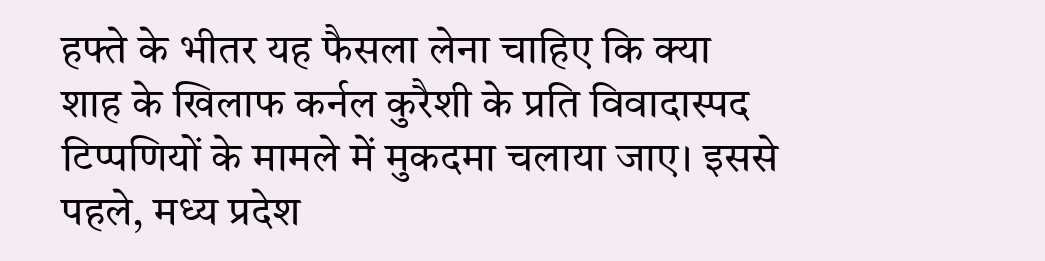हफ्ते के भीतर यह फैसला लेना चाहिए कि क्या शाह के खिलाफ कर्नल कुरैशी के प्रति विवादास्पद टिप्पणियों के मामले में मुकदमा चलाया जाए। इससे पहले, मध्य प्रदेश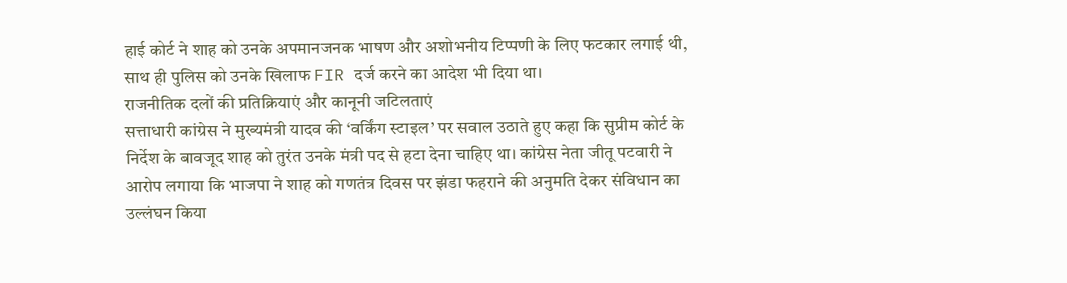हाई कोर्ट ने शाह को उनके अपमानजनक भाषण और अशोभनीय टिप्पणी के लिए फटकार लगाई थी, साथ ही पुलिस को उनके खिलाफ FIR दर्ज करने का आदेश भी दिया था।
राजनीतिक दलों की प्रतिक्रियाएं और कानूनी जटिलताएं
सत्ताधारी कांग्रेस ने मुख्यमंत्री यादव की ‘वर्किंग स्टाइल’ पर सवाल उठाते हुए कहा कि सुप्रीम कोर्ट के निर्देश के बावजूद शाह को तुरंत उनके मंत्री पद से हटा देना चाहिए था। कांग्रेस नेता जीतू पटवारी ने आरोप लगाया कि भाजपा ने शाह को गणतंत्र दिवस पर झंडा फहराने की अनुमति देकर संविधान का उल्लंघन किया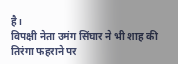है।
विपक्षी नेता उमंग सिंघार ने भी शाह की तिरंगा फहराने पर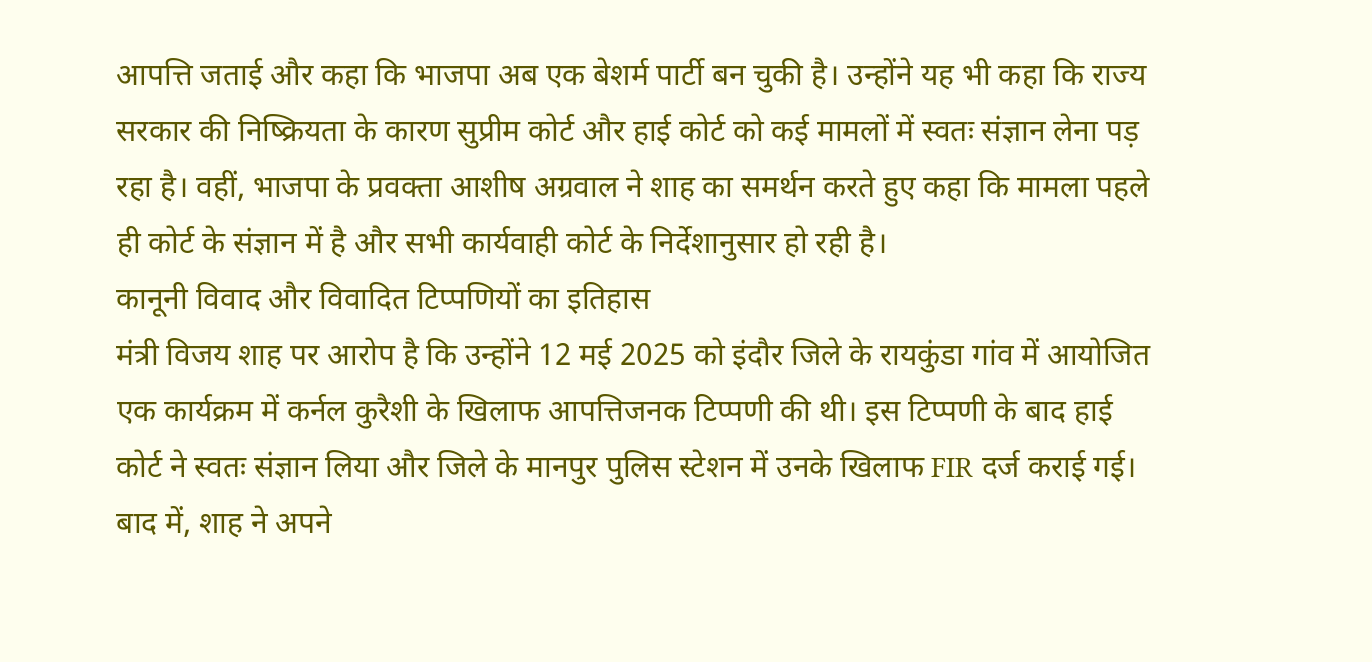आपत्ति जताई और कहा कि भाजपा अब एक बेशर्म पार्टी बन चुकी है। उन्होंने यह भी कहा कि राज्य सरकार की निष्क्रियता के कारण सुप्रीम कोर्ट और हाई कोर्ट को कई मामलों में स्वतः संज्ञान लेना पड़ रहा है। वहीं, भाजपा के प्रवक्ता आशीष अग्रवाल ने शाह का समर्थन करते हुए कहा कि मामला पहले ही कोर्ट के संज्ञान में है और सभी कार्यवाही कोर्ट के निर्देशानुसार हो रही है।
कानूनी विवाद और विवादित टिप्पणियों का इतिहास
मंत्री विजय शाह पर आरोप है कि उन्होंने 12 मई 2025 को इंदौर जिले के रायकुंडा गांव में आयोजित एक कार्यक्रम में कर्नल कुरैशी के खिलाफ आपत्तिजनक टिप्पणी की थी। इस टिप्पणी के बाद हाई कोर्ट ने स्वतः संज्ञान लिया और जिले के मानपुर पुलिस स्टेशन में उनके खिलाफ FIR दर्ज कराई गई। बाद में, शाह ने अपने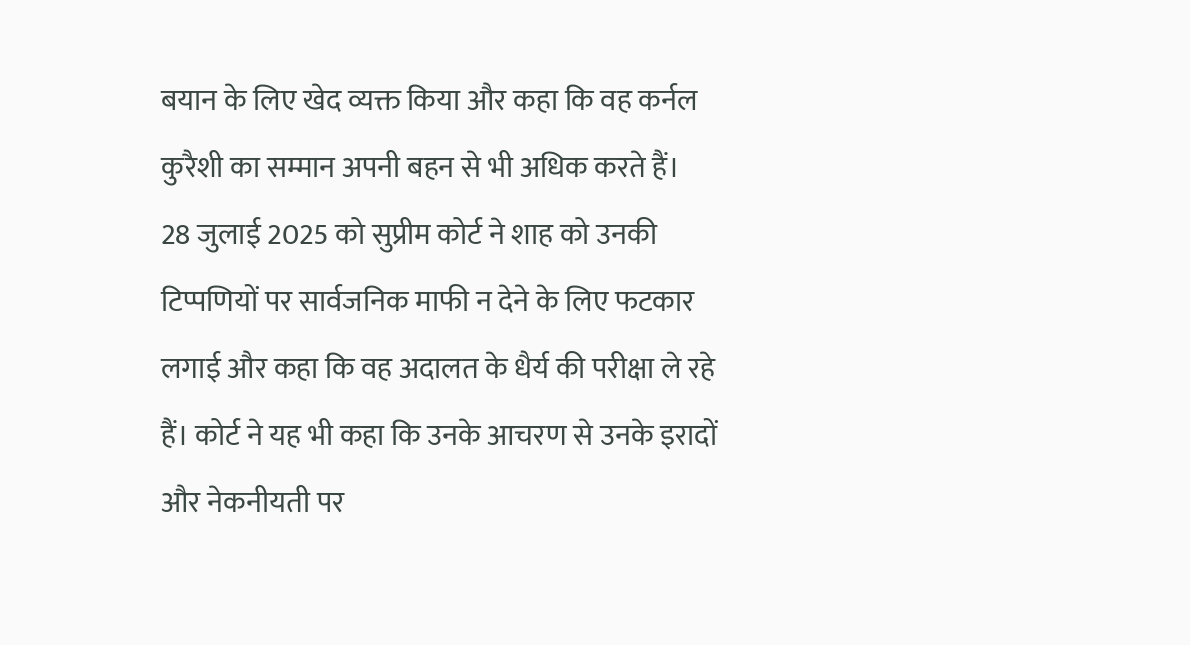बयान के लिए खेद व्यक्त किया और कहा कि वह कर्नल कुरैशी का सम्मान अपनी बहन से भी अधिक करते हैं।
28 जुलाई 2025 को सुप्रीम कोर्ट ने शाह को उनकी टिप्पणियों पर सार्वजनिक माफी न देने के लिए फटकार लगाई और कहा कि वह अदालत के धैर्य की परीक्षा ले रहे हैं। कोर्ट ने यह भी कहा कि उनके आचरण से उनके इरादों और नेकनीयती पर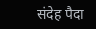संदेह पैदा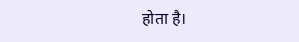होता है।